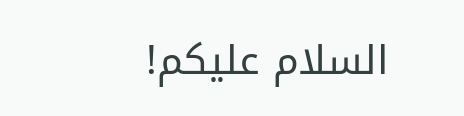السلام علیکم!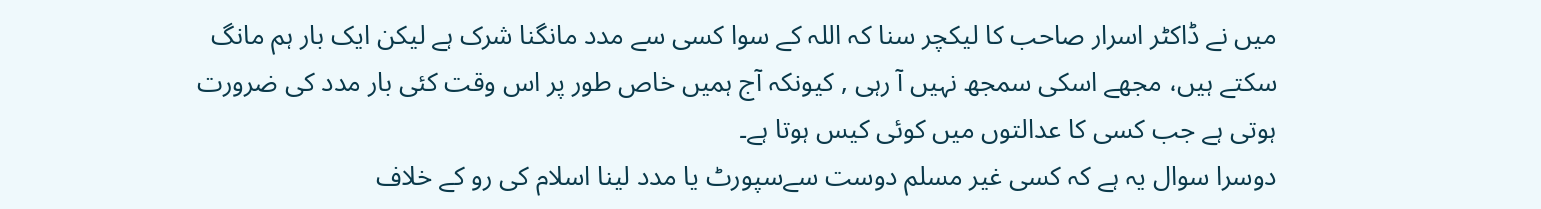میں نے ڈاکٹر اسرار صاحب کا لیکچر سنا کہ اللہ کے سوا کسی سے مدد مانگنا شرک ہے لیکن ایک بار ہم مانگ سکتے ہیں، مجھے اسکی سمجھ نہیں آ رہی , کیونکہ آج ہمیں خاص طور پر اس وقت کئی بار مدد کی ضرورت ہوتی ہے جب کسی کا عدالتوں میں کوئی کیس ہوتا ہے۔
دوسرا سوال یہ ہے کہ کسی غیر مسلم دوست سےسپورٹ یا مدد لینا اسلام کی رو کے خلاف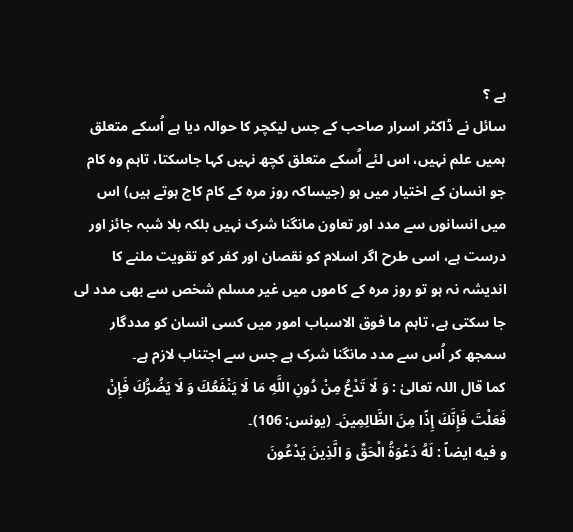ہے ؟
سائل نے ڈاکٹر اسرار صاحب کے جس لیکچر کا حوالہ دیا ہے اُسکے متعلق ہمیں علم نہیں، اس لئے اُسکے متعلق کچھ نہیں کہا جاسکتا، تاہم وہ کام جو انسان کے اختیار میں ہو (جیساکہ روز مرہ کے کام کاج ہوتے ہیں) اس میں انسانوں سے مدد اور تعاون مانگنا شرک نہیں بلکہ بلا شبہ جائز اور درست ہے، اسی طرح اگر اسلام کو نقصان اور کفر کو تقویت ملنے کا اندیشہ نہ ہو تو روز مرہ کے کاموں میں غیر مسلم شخص سے بھی مدد لی جا سکتی ہے، تاہم ما فوق الاسباب امور میں کسی انسان کو مددگار سمجھ کر اُس سے مدد مانگنا شرک ہے جس سے اجتناب لازم ہے۔
کما قال اللہ تعالیٰ : وَ لَا تَدْعُ مِنْ دُونِ اللَّهِ مَا لَا يَنْفَعُكَ وَ لَا يَضُرُّكَ فَإِنْ فَعَلْتَ فَإِنَّكَ إِذًا مِنَ الظَّالِمِينَ۔ (يونس: 106)۔
و فیه ایضاً : لَهُ دَعْوَةُ الْحَقِّ وَ الَّذِينَ يَدْعُونَ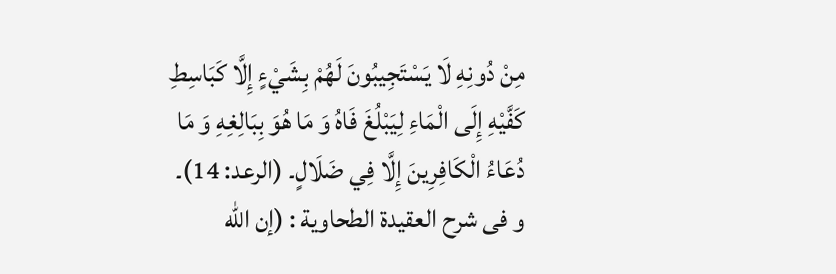مِنْ دُونِهِ لَا يَسْتَجِيبُونَ لَهُمْ بِشَيْءٍ إِلَّا كَبَاسِطِ كَفَّيْهِ إِلَى الْمَاءِ لِيَبْلُغَ فَاهُ وَ مَا هُوَ بِبَالِغِهِ وَ مَا دُعَاءُ الْكَافِرِينَ إِلَّا فِي ضَلَالٍ۔ (الرعد: 14)۔
و فی شرح العقيدة الطحاوية : (إن الله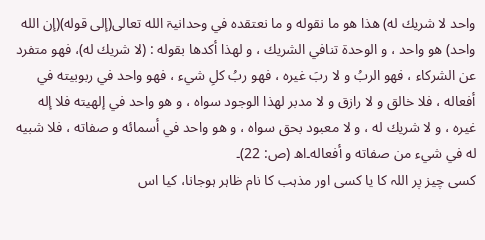واحد لا شريك له) هذا هو ما نقوله و ما نعتقده في وحدانيۃ الله تعالى(إلی قوله)(إن الله واحد) هو واحد ، و الوحدة تنافي الشريك ، و لهذا أكدها بقوله : (لا شريك له)، فهو متفرد عن الشركاء ، فهو الربُ و لا ربَ غيره ، فهو ربُ كلِ شيء ، فهو واحد في ربوبيته في أفعاله ، فلا خالق و لا رازق و لا مدبر لهذا الوجود سواه ، و هو واحد في إلهيته فلا إله غيره ، و لا شريك له ، و لا معبود بحق سواه ، و هو واحد في أسمائه و صفاته ، فلا شبيه له في شيء من صفاته و أفعاله۔اھ (ص: 22)۔
کسی چیز پر اللہ کا یا کسی اور مذہب کا نام ظاہر ہوجانا، کیا اس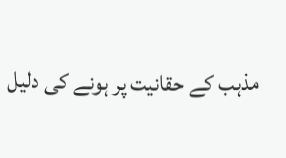مذہب کے حقانیت پر ہونے کی دلیل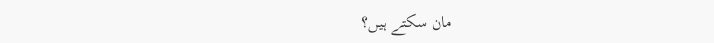مان سکتے ہیں؟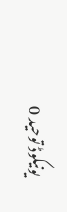یونیکوڈ توحید 0